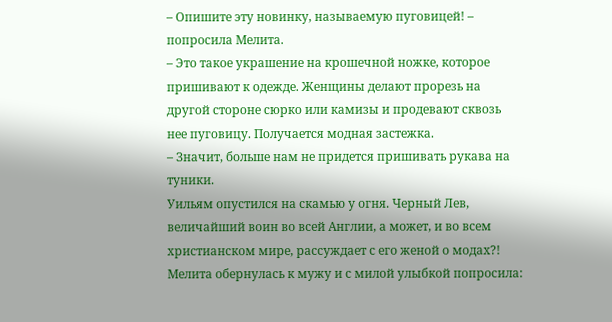– Опишите эту новинку, называемую пуговицей! – попросила Мелита.
– Это такое украшение на крошечной ножке, которое пришивают к одежде. Женщины делают прорезь на другой стороне сюрко или камизы и продевают сквозь нее пуговицу. Получается модная застежка.
– Значит, больше нам не придется пришивать рукава на туники.
Уильям опустился на скамью у огня. Черный Лев, величайший воин во всей Англии, а может, и во всем христианском мире, рассуждает с его женой о модах?!
Мелита обернулась к мужу и с милой улыбкой попросила: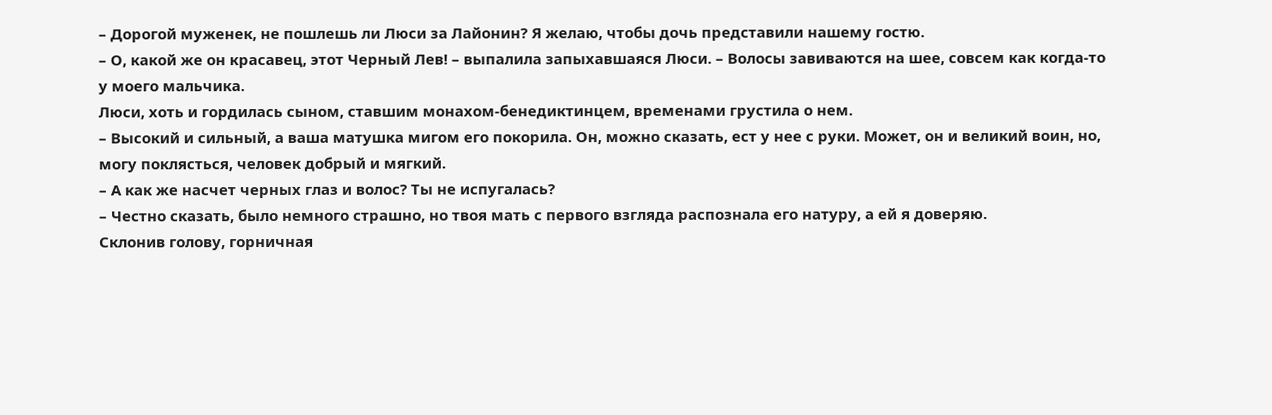– Дорогой муженек, не пошлешь ли Люси за Лайонин? Я желаю, чтобы дочь представили нашему гостю.
– О, какой же он красавец, этот Черный Лев! – выпалила запыхавшаяся Люси. – Волосы завиваются на шее, совсем как когда-то у моего мальчика.
Люси, хоть и гордилась сыном, ставшим монахом-бенедиктинцем, временами грустила о нем.
– Высокий и сильный, а ваша матушка мигом его покорила. Он, можно сказать, ест у нее с руки. Может, он и великий воин, но, могу поклясться, человек добрый и мягкий.
– А как же насчет черных глаз и волос? Ты не испугалась?
– Честно сказать, было немного страшно, но твоя мать с первого взгляда распознала его натуру, а ей я доверяю.
Склонив голову, горничная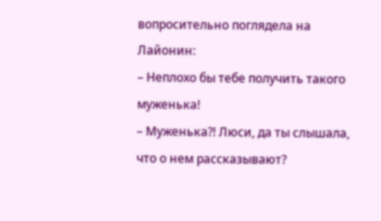вопросительно поглядела на Лайонин:
– Неплохо бы тебе получить такого муженька!
– Муженька?! Люси, да ты слышала, что о нем рассказывают?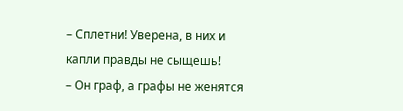– Сплетни! Уверена, в них и капли правды не сыщешь!
– Он граф, а графы не женятся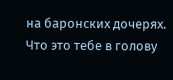на баронских дочерях. Что это тебе в голову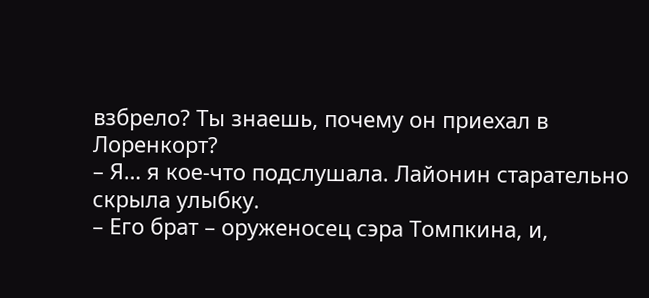взбрело? Ты знаешь, почему он приехал в Лоренкорт?
– Я… я кое-что подслушала. Лайонин старательно скрыла улыбку.
– Его брат – оруженосец сэра Томпкина, и,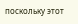поскольку этот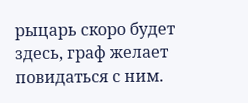рыцарь скоро будет здесь, граф желает повидаться с ним.